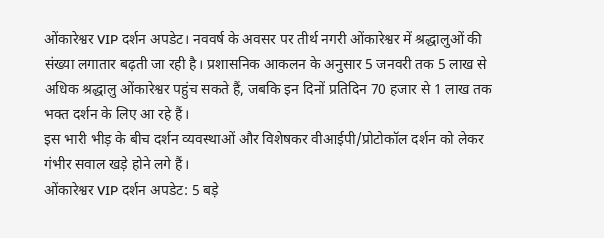ओंकारेश्वर VIP दर्शन अपडेट। नववर्ष के अवसर पर तीर्थ नगरी ओंकारेश्वर में श्रद्धालुओं की संख्या लगातार बढ़ती जा रही है। प्रशासनिक आकलन के अनुसार 5 जनवरी तक 5 लाख से अधिक श्रद्धालु ओंकारेश्वर पहुंच सकते हैं, जबकि इन दिनों प्रतिदिन 70 हजार से 1 लाख तक भक्त दर्शन के लिए आ रहे हैं।
इस भारी भीड़ के बीच दर्शन व्यवस्थाओं और विशेषकर वीआईपी/प्रोटोकॉल दर्शन को लेकर गंभीर सवाल खड़े होने लगे हैं।
ओंकारेश्वर VIP दर्शन अपडेट: 5 बड़े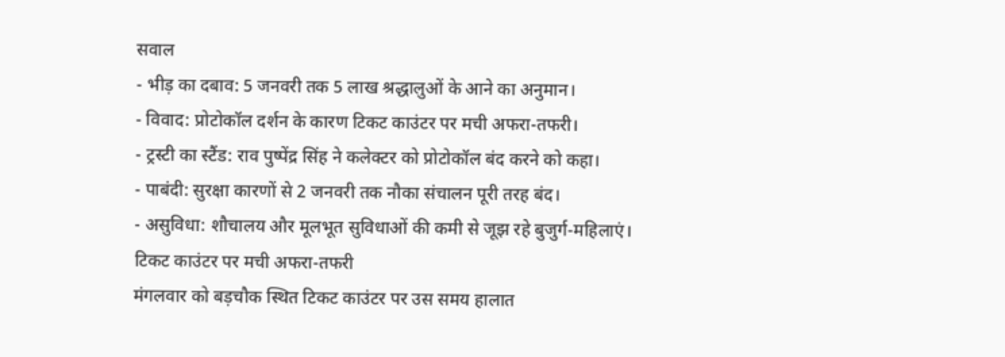सवाल
- भीड़ का दबाव: 5 जनवरी तक 5 लाख श्रद्धालुओं के आने का अनुमान।
- विवाद: प्रोटोकॉल दर्शन के कारण टिकट काउंटर पर मची अफरा-तफरी।
- ट्रस्टी का स्टैंड: राव पुष्पेंद्र सिंह ने कलेक्टर को प्रोटोकॉल बंद करने को कहा।
- पाबंदी: सुरक्षा कारणों से 2 जनवरी तक नौका संचालन पूरी तरह बंद।
- असुविधा: शौचालय और मूलभूत सुविधाओं की कमी से जूझ रहे बुजुर्ग-महिलाएं।
टिकट काउंटर पर मची अफरा-तफरी
मंगलवार को बड़चौक स्थित टिकट काउंटर पर उस समय हालात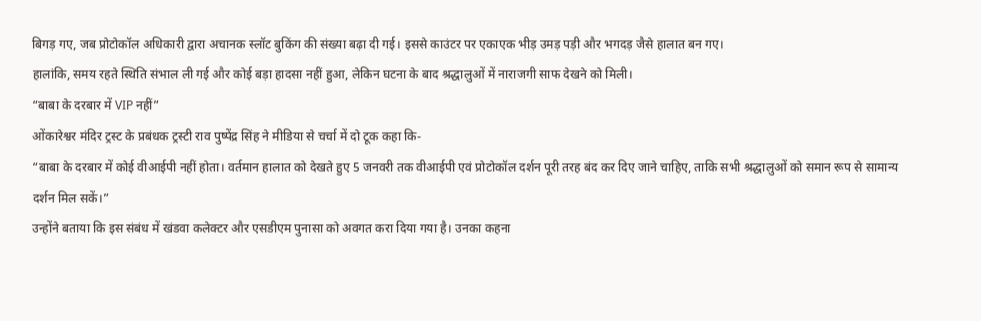बिगड़ गए, जब प्रोटोकॉल अधिकारी द्वारा अचानक स्लॉट बुकिंग की संख्या बढ़ा दी गई। इससे काउंटर पर एकाएक भीड़ उमड़ पड़ी और भगदड़ जैसे हालात बन गए।
हालांकि, समय रहते स्थिति संभाल ली गई और कोई बड़ा हादसा नहीं हुआ, लेकिन घटना के बाद श्रद्धालुओं में नाराजगी साफ देखने को मिली।
“बाबा के दरबार में VIP नहीं”
ओंकारेश्वर मंदिर ट्रस्ट के प्रबंधक ट्रस्टी राव पुष्पेंद्र सिंह ने मीडिया से चर्चा में दो टूक कहा कि-
“बाबा के दरबार में कोई वीआईपी नहीं होता। वर्तमान हालात को देखते हुए 5 जनवरी तक वीआईपी एवं प्रोटोकॉल दर्शन पूरी तरह बंद कर दिए जाने चाहिए, ताकि सभी श्रद्धालुओं को समान रूप से सामान्य दर्शन मिल सकें।”
उन्होंने बताया कि इस संबंध में खंडवा कलेक्टर और एसडीएम पुनासा को अवगत करा दिया गया है। उनका कहना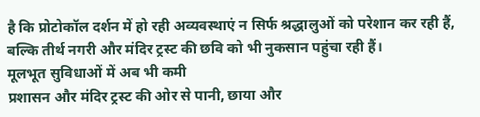है कि प्रोटोकॉल दर्शन में हो रही अव्यवस्थाएं न सिर्फ श्रद्धालुओं को परेशान कर रही हैं, बल्कि तीर्थ नगरी और मंदिर ट्रस्ट की छवि को भी नुकसान पहुंचा रही हैं।
मूलभूत सुविधाओं में अब भी कमी
प्रशासन और मंदिर ट्रस्ट की ओर से पानी, छाया और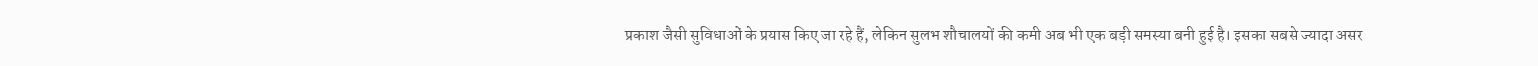प्रकाश जैसी सुविधाओं के प्रयास किए जा रहे हैं, लेकिन सुलभ शौचालयों की कमी अब भी एक बड़ी समस्या बनी हुई है। इसका सबसे ज्यादा असर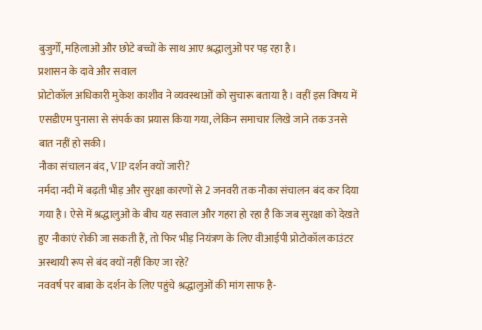बुजुर्गों, महिलाओं और छोटे बच्चों के साथ आए श्रद्धालुओं पर पड़ रहा है।
प्रशासन के दावे और सवाल
प्रोटोकॉल अधिकारी मुकेश काशीव ने व्यवस्थाओं को सुचारू बताया है। वहीं इस विषय में एसडीएम पुनासा से संपर्क का प्रयास किया गया, लेकिन समाचार लिखे जाने तक उनसे बात नहीं हो सकी।
नौका संचालन बंद, VIP दर्शन क्यों जारी?
नर्मदा नदी में बढ़ती भीड़ और सुरक्षा कारणों से 2 जनवरी तक नौका संचालन बंद कर दिया गया है। ऐसे में श्रद्धालुओं के बीच यह सवाल और गहरा हो रहा है कि जब सुरक्षा को देखते हुए नौकाएं रोकी जा सकती हैं, तो फिर भीड़ नियंत्रण के लिए वीआईपी प्रोटोकॉल काउंटर अस्थायी रूप से बंद क्यों नहीं किए जा रहे?
नववर्ष पर बाबा के दर्शन के लिए पहुंचे श्रद्धालुओं की मांग साफ है-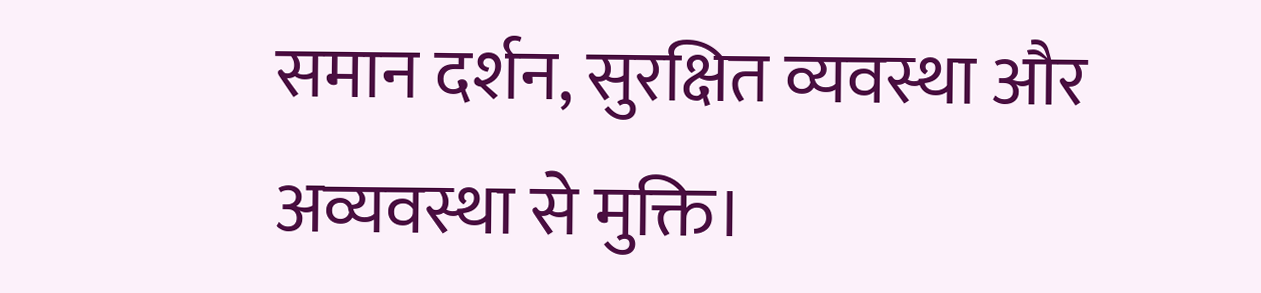समान दर्शन, सुरक्षित व्यवस्था और अव्यवस्था से मुक्ति।